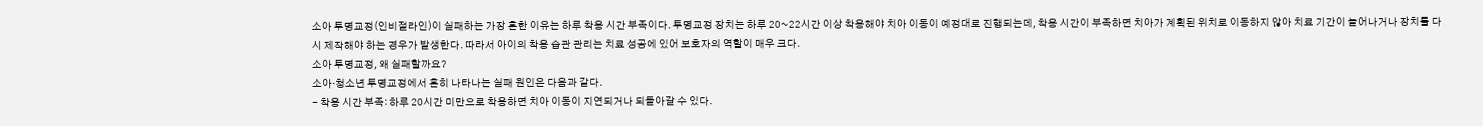소아 투명교정(인비절라인)이 실패하는 가장 흔한 이유는 하루 착용 시간 부족이다. 투명교정 장치는 하루 20~22시간 이상 착용해야 치아 이동이 예정대로 진행되는데, 착용 시간이 부족하면 치아가 계획된 위치로 이동하지 않아 치료 기간이 늘어나거나 장치를 다시 제작해야 하는 경우가 발생한다. 따라서 아이의 착용 습관 관리는 치료 성공에 있어 보호자의 역할이 매우 크다.
소아 투명교정, 왜 실패할까요?
소아·청소년 투명교정에서 흔히 나타나는 실패 원인은 다음과 같다.
- 착용 시간 부족: 하루 20시간 미만으로 착용하면 치아 이동이 지연되거나 되돌아갈 수 있다.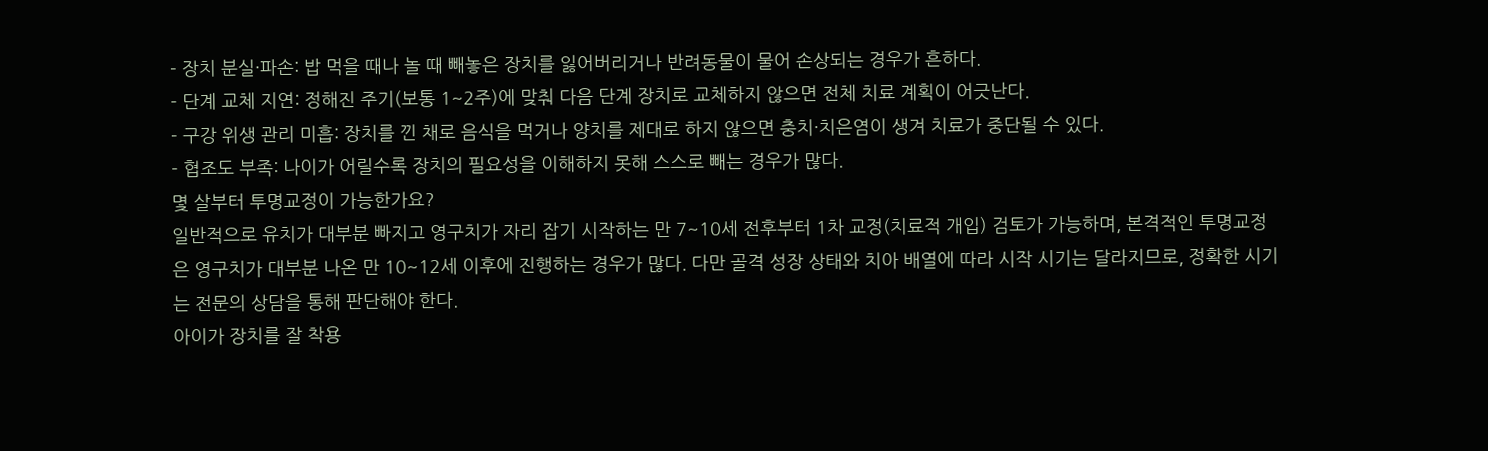- 장치 분실·파손: 밥 먹을 때나 놀 때 빼놓은 장치를 잃어버리거나 반려동물이 물어 손상되는 경우가 흔하다.
- 단계 교체 지연: 정해진 주기(보통 1~2주)에 맞춰 다음 단계 장치로 교체하지 않으면 전체 치료 계획이 어긋난다.
- 구강 위생 관리 미흡: 장치를 낀 채로 음식을 먹거나 양치를 제대로 하지 않으면 충치·치은염이 생겨 치료가 중단될 수 있다.
- 협조도 부족: 나이가 어릴수록 장치의 필요성을 이해하지 못해 스스로 빼는 경우가 많다.
몇 살부터 투명교정이 가능한가요?
일반적으로 유치가 대부분 빠지고 영구치가 자리 잡기 시작하는 만 7~10세 전후부터 1차 교정(치료적 개입) 검토가 가능하며, 본격적인 투명교정은 영구치가 대부분 나온 만 10~12세 이후에 진행하는 경우가 많다. 다만 골격 성장 상태와 치아 배열에 따라 시작 시기는 달라지므로, 정확한 시기는 전문의 상담을 통해 판단해야 한다.
아이가 장치를 잘 착용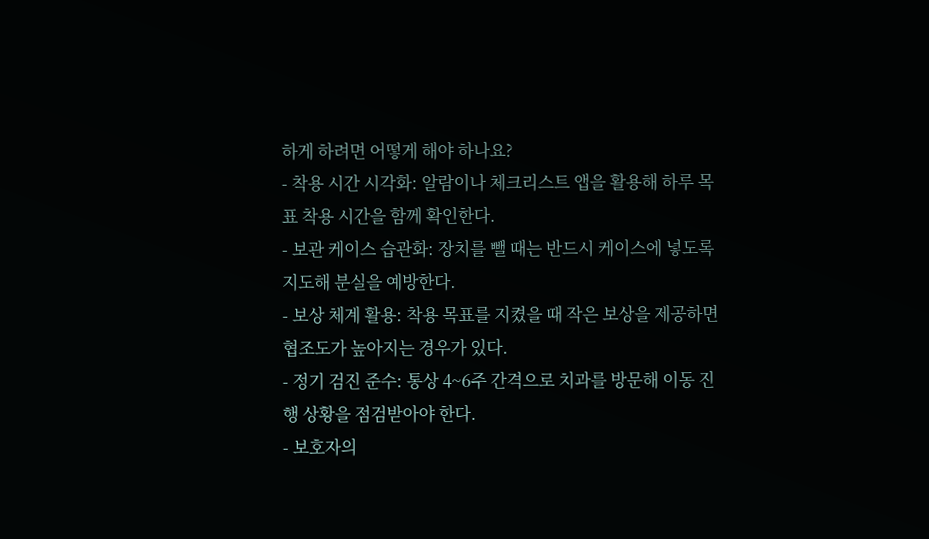하게 하려면 어떻게 해야 하나요?
- 착용 시간 시각화: 알람이나 체크리스트 앱을 활용해 하루 목표 착용 시간을 함께 확인한다.
- 보관 케이스 습관화: 장치를 뺄 때는 반드시 케이스에 넣도록 지도해 분실을 예방한다.
- 보상 체계 활용: 착용 목표를 지켰을 때 작은 보상을 제공하면 협조도가 높아지는 경우가 있다.
- 정기 검진 준수: 통상 4~6주 간격으로 치과를 방문해 이동 진행 상황을 점검받아야 한다.
- 보호자의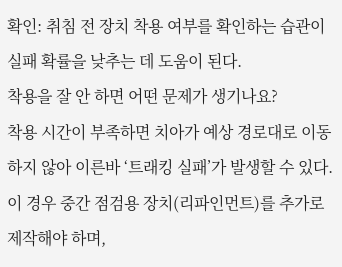확인: 취침 전 장치 착용 여부를 확인하는 습관이 실패 확률을 낮추는 데 도움이 된다.
착용을 잘 안 하면 어떤 문제가 생기나요?
착용 시간이 부족하면 치아가 예상 경로대로 이동하지 않아 이른바 ‘트래킹 실패’가 발생할 수 있다. 이 경우 중간 점검용 장치(리파인먼트)를 추가로 제작해야 하며,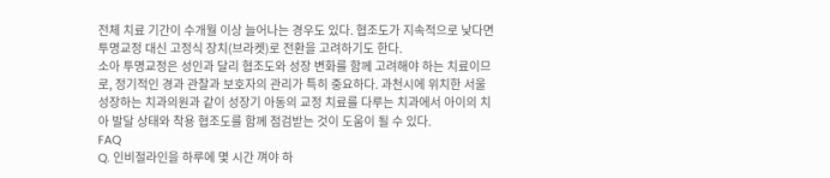전체 치료 기간이 수개월 이상 늘어나는 경우도 있다. 협조도가 지속적으로 낮다면 투명교정 대신 고정식 장치(브라켓)로 전환을 고려하기도 한다.
소아 투명교정은 성인과 달리 협조도와 성장 변화를 함께 고려해야 하는 치료이므로, 정기적인 경과 관찰과 보호자의 관리가 특히 중요하다. 과천시에 위치한 서울성장하는 치과의원과 같이 성장기 아동의 교정 치료를 다루는 치과에서 아이의 치아 발달 상태와 착용 협조도를 함께 점검받는 것이 도움이 될 수 있다.
FAQ
Q. 인비절라인을 하루에 몇 시간 껴야 하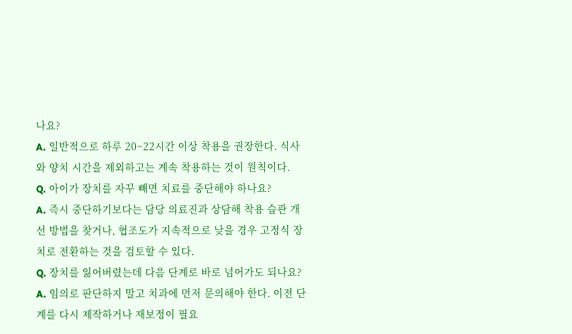나요?
A. 일반적으로 하루 20~22시간 이상 착용을 권장한다. 식사와 양치 시간을 제외하고는 계속 착용하는 것이 원칙이다.
Q. 아이가 장치를 자꾸 빼면 치료를 중단해야 하나요?
A. 즉시 중단하기보다는 담당 의료진과 상담해 착용 습관 개선 방법을 찾거나, 협조도가 지속적으로 낮을 경우 고정식 장치로 전환하는 것을 검토할 수 있다.
Q. 장치를 잃어버렸는데 다음 단계로 바로 넘어가도 되나요?
A. 임의로 판단하지 말고 치과에 먼저 문의해야 한다. 이전 단계를 다시 제작하거나 재보정이 필요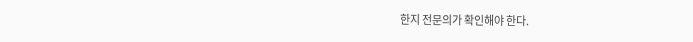한지 전문의가 확인해야 한다.